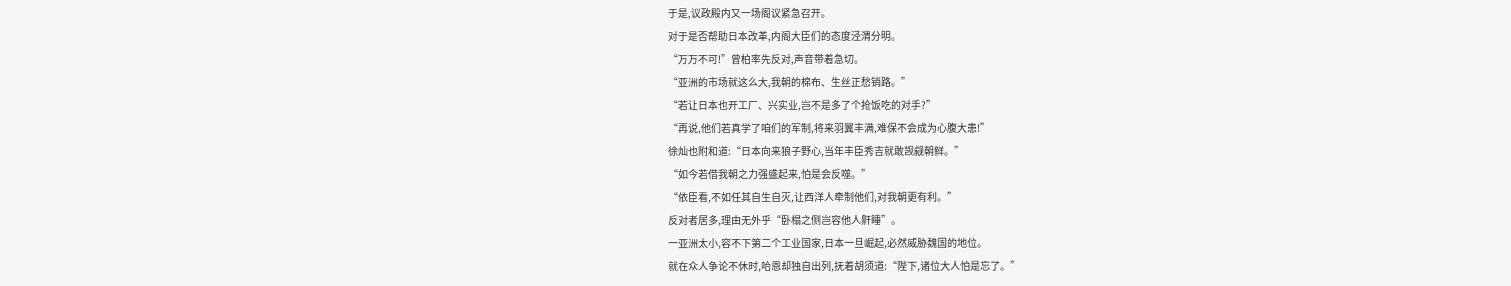于是,议政殿内又一场阁议紧急召开。
对于是否帮助日本改革,内阁大臣们的态度泾渭分明。
“万万不可!”曾柏率先反对,声音带着急切。
“亚洲的市场就这么大,我朝的棉布、生丝正愁销路。”
“若让日本也开工厂、兴实业,岂不是多了个抢饭吃的对手?”
“再说,他们若真学了咱们的军制,将来羽翼丰满,难保不会成为心腹大患!”
徐灿也附和道:“日本向来狼子野心,当年丰臣秀吉就敢觊觎朝鲜。”
“如今若借我朝之力强盛起来,怕是会反噬。”
“依臣看,不如任其自生自灭,让西洋人牵制他们,对我朝更有利。”
反对者居多,理由无外乎“卧榻之侧岂容他人鼾睡”。
一亚洲太小,容不下第二个工业国家,日本一旦崛起,必然威胁魏国的地位。
就在众人争论不休时,哈恩却独自出列,抚着胡须道:“陛下,诸位大人怕是忘了。”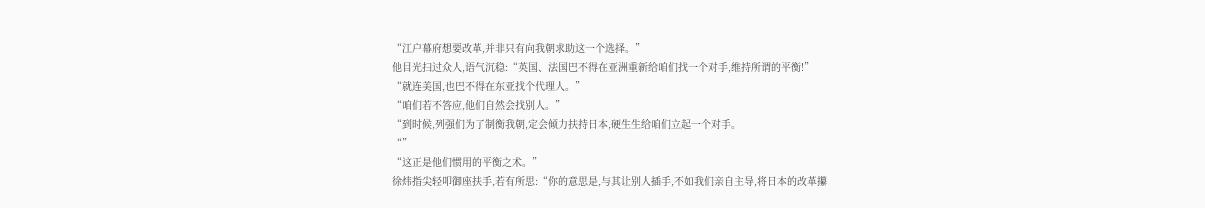“江户幕府想要改革,并非只有向我朝求助这一个选择。”
他目光扫过众人,语气沉稳:“英国、法国巴不得在亚洲重新给咱们找一个对手,维持所谓的平衡!”
“就连美国,也巴不得在东亚找个代理人。”
“咱们若不答应,他们自然会找别人。”
“到时候,列强们为了制衡我朝,定会倾力扶持日本,硬生生给咱们立起一个对手。
“”
“这正是他们惯用的平衡之术。”
徐炜指尖轻叩御座扶手,若有所思:“你的意思是,与其让别人插手,不如我们亲自主导,将日本的改革攥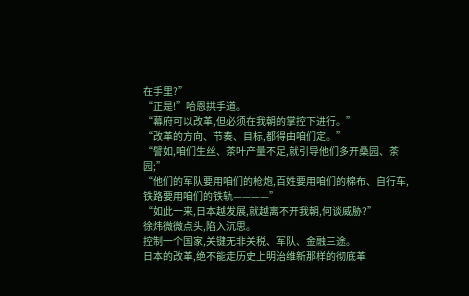在手里?”
“正是!”哈恩拱手道。
“幕府可以改革,但必须在我朝的掌控下进行。”
“改革的方向、节奏、目标,都得由咱们定。”
“譬如,咱们生丝、茶叶产量不足,就引导他们多开桑园、茶园;”
“他们的军队要用咱们的枪炮,百姓要用咱们的棉布、自行车,铁路要用咱们的铁轨————”
“如此一来,日本越发展,就越离不开我朝,何谈威胁?”
徐炜微微点头,陷入沉思。
控制一个国家,关键无非关税、军队、金融三途。
日本的改革,绝不能走历史上明治维新那样的彻底革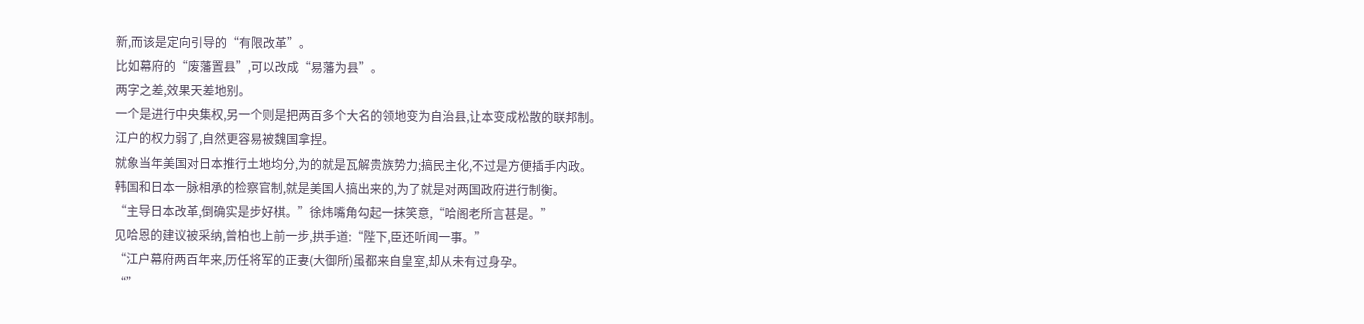新,而该是定向引导的“有限改革”。
比如幕府的“废藩置县”,可以改成“易藩为县”。
两字之差,效果天差地别。
一个是进行中央集权,另一个则是把两百多个大名的领地变为自治县,让本变成松散的联邦制。
江户的权力弱了,自然更容易被魏国拿捏。
就象当年美国对日本推行土地均分,为的就是瓦解贵族势力;搞民主化,不过是方便插手内政。
韩国和日本一脉相承的检察官制,就是美国人搞出来的,为了就是对两国政府进行制衡。
“主导日本改革,倒确实是步好棋。”徐炜嘴角勾起一抹笑意,“哈阁老所言甚是。”
见哈恩的建议被采纳,曾柏也上前一步,拱手道:“陛下,臣还听闻一事。”
“江户幕府两百年来,历任将军的正妻(大御所)虽都来自皇室,却从未有过身孕。
“”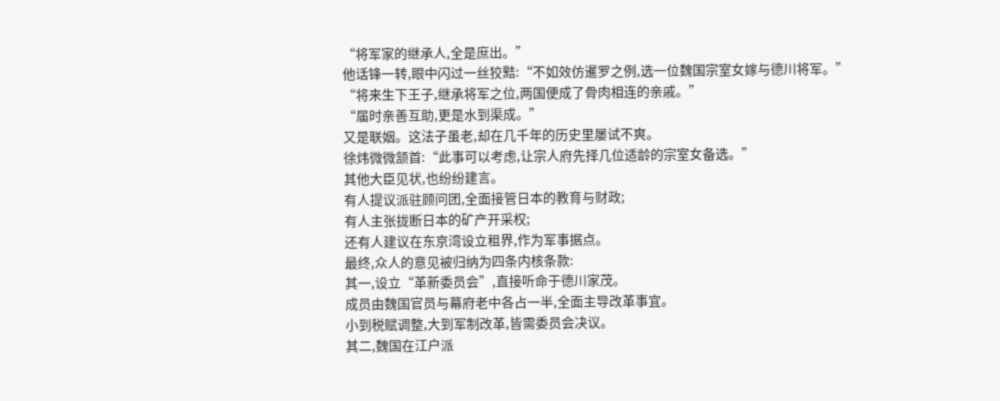“将军家的继承人,全是庶出。”
他话锋一转,眼中闪过一丝狡黠:“不如效仿暹罗之例,选一位魏国宗室女嫁与德川将军。”
“将来生下王子,继承将军之位,两国便成了骨肉相连的亲戚。”
“届时亲善互助,更是水到渠成。”
又是联姻。这法子虽老,却在几千年的历史里屡试不爽。
徐炜微微颔首:“此事可以考虑,让宗人府先择几位适龄的宗室女备选。”
其他大臣见状,也纷纷建言。
有人提议派驻顾问团,全面接管日本的教育与财政;
有人主张拢断日本的矿产开采权;
还有人建议在东京湾设立租界,作为军事据点。
最终,众人的意见被归纳为四条内核条款:
其一,设立“革新委员会”,直接听命于德川家茂。
成员由魏国官员与幕府老中各占一半,全面主导改革事宜。
小到税赋调整,大到军制改革,皆需委员会决议。
其二,魏国在江户派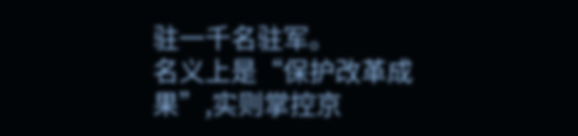驻一千名驻军。
名义上是“保护改革成果”,实则掌控京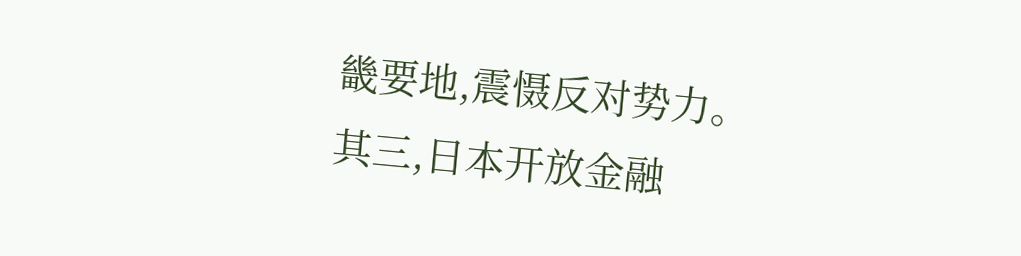畿要地,震慑反对势力。
其三,日本开放金融